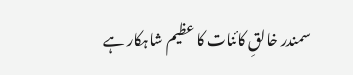سمندر خالقِ کائنات کا عظیم شاہکار ہے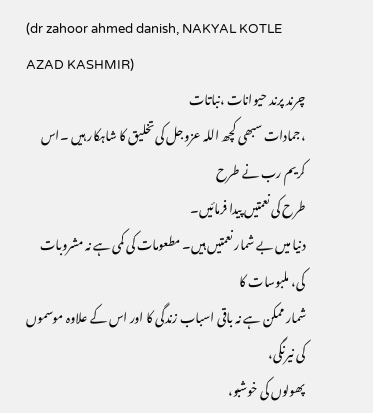(dr zahoor ahmed danish, NAKYAL KOTLE AZAD KASHMIR)
چرند پرند حیوانات ،نباتات
،جمادات سبھی کچھ اللہ عزوجل کی تخلیق کا شاہکار ہیں ۔اس کریم رب نے طرح
طرح کی نعمتیں پیدا فرمائیں۔
دنیا میں بے شمار نعمتیں ہیں۔ مطعومات کی کمی ہے نہ مشروبات کی، ملبوسات کا
شمار ممکن ہے نہ باقی اسباب زندگی کا اور اس کے علاوہ موسموں کی نیرنگی،
پھولوں کی خوشبو،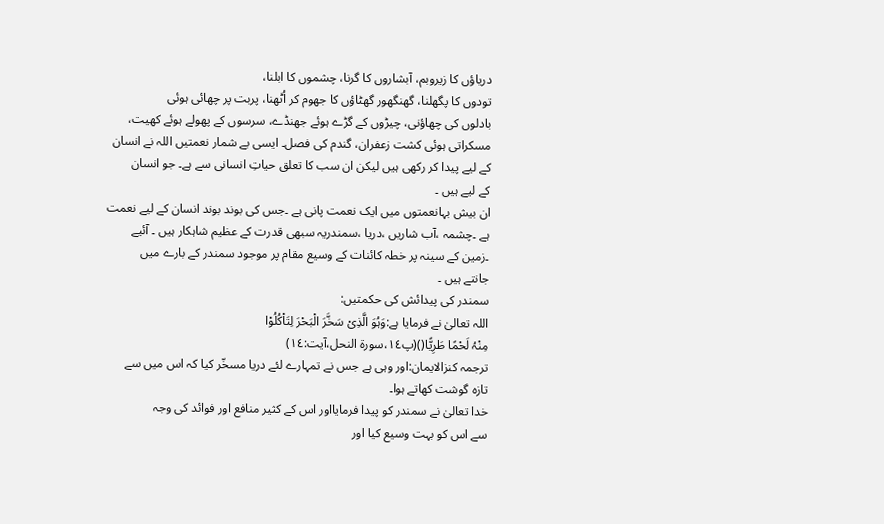دریاؤں کا زیروبم، آبشاروں کا گرنا، چشموں کا ابلنا،
تودوں کا پگھلنا، گھنگھور گھٹاؤں کا جھوم کر اُٹھنا، پربت پر چھائی ہوئی
بادلوں کی چھاؤنی، چیڑوں کے گڑے ہوئے جھنڈے، سرسوں کے پھولے ہوئے کھیت،
مسکراتی ہوئی کشت زعفران، گندم کی فصل۔ ایسی بے شمار نعمتیں اللہ نے انسان
کے لیے پیدا کر رکھی ہیں لیکن ان سب کا تعلق حیاتِ انسانی سے ہے۔ جو انسان
کے لیے ہیں ۔
ان بیش بہانعمتوں میں ایک نعمت پانی ہے ۔جس کی بوند بوند انسان کے لیے نعمت
ہے ۔چشمہ ،آب شاریں ،دریا ،سمندریہ سبھی قدرت کے عظیم شاہکار ہیں ۔ آئیے
۔زمین کے سینہ پر خطہ کائنات کے وسیع مقام پر موجود سمندر کے بارے میں
جانتے ہیں ۔
سمندر کی پیدائش کی حکمتیں:
اللہ تعالیٰ نے فرمایا ہے:وَہُوَ الَّذِیْ سَخَّرَ الْبَحْرَ لِتَاْکُلُوْا
مِنْہُ لَحْمًا طَرِیًّا()(پ١٤،سورۃ النحل،آیت:١٤)
ترجمہ کنزالایمان:اور وہی ہے جس نے تمہارے لئے دریا مسخّر کیا کہ اس میں سے
تازہ گوشت کھاتے ہوا۔
خدا تعالیٰ نے سمندر کو پیدا فرمایااور اس کے کثیر منافع اور فوائد کی وجہ
سے اس کو بہت وسیع کیا اور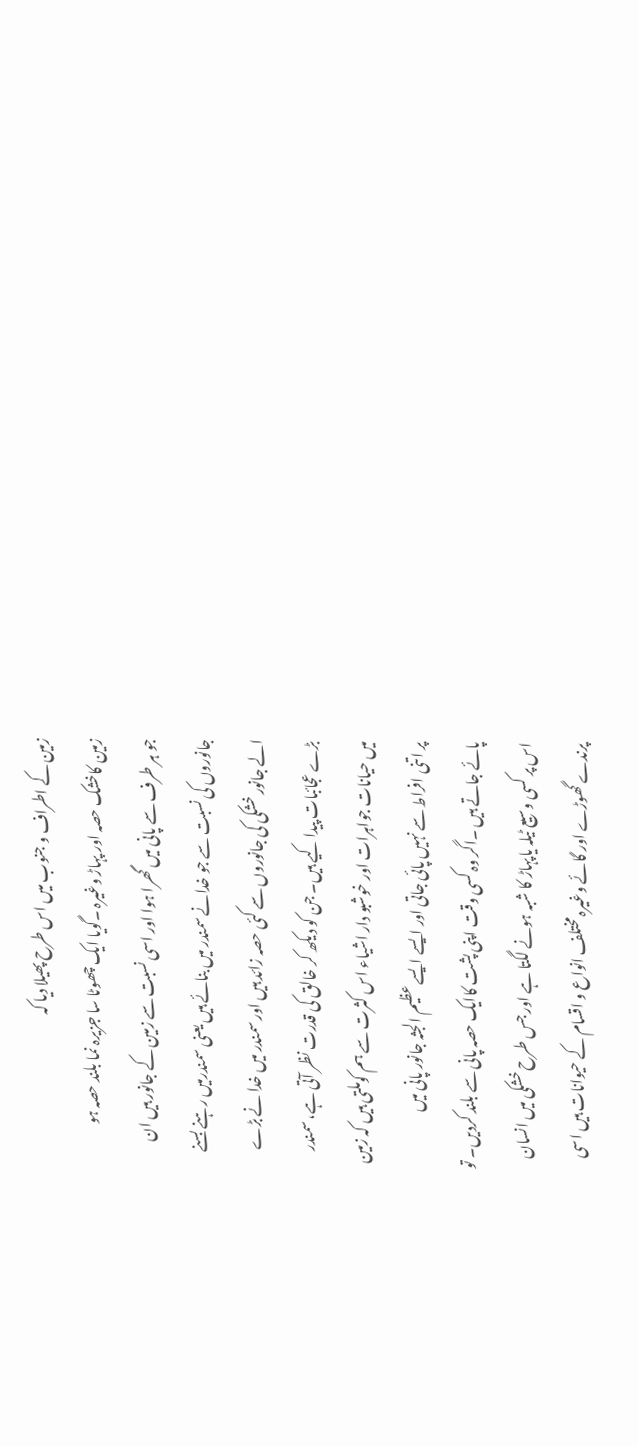زمین کے اطراف و جنوب میں اس طرح پھیلا دیا کہ
زمین کاخشک حصہ اور پہاڑ وغیرہ ۔گویا ایک چھوٹا سا جزیرہ نما بلند حصہ ہو
جو ہر طرف سے پانی میں گھرا ہوا اور اسی نسبت سے زمین کے جانور ہیں ان
جانوروں کی نسبت سے جو خدانے سمندر میں بنائے ہیں یعنی سمندرمیں رہنے بسنے
الے جانور خشکی کی جانوروں سے کئی حصہ زائد ہیں اور سمندر میں خدا نے بڑے
بڑے عجائبات پیدا کیے ہیں۔ جن کو دیکھ کر خالق کی قدرت نظر آتی ہے، سمندر
میں حیانات جواہرات اور خوشبو دار اشیاء اس کثرت سے ہم کوملتی ہیں کہ زمین
پر اتنی افراط سے نہیں پائی جاتی اور ایسے ایسے عظیم الجثہ جانور پانی میں
پائے جاتے ہیں ۔اگر وہ کسی وقت اپنی پشت کاایک حصہ پانی سے بلند کردیں۔ تو
اس پر کسی وسیع ٹیلہ یاپہاڑ کا شبہ ہونے لگتا ہے اور جس طرح خشکی میں انسان
پرندے گھوڑے اور گائے وغیرہ مختلف انواع و اقسام کے حیوانات ہیں اسی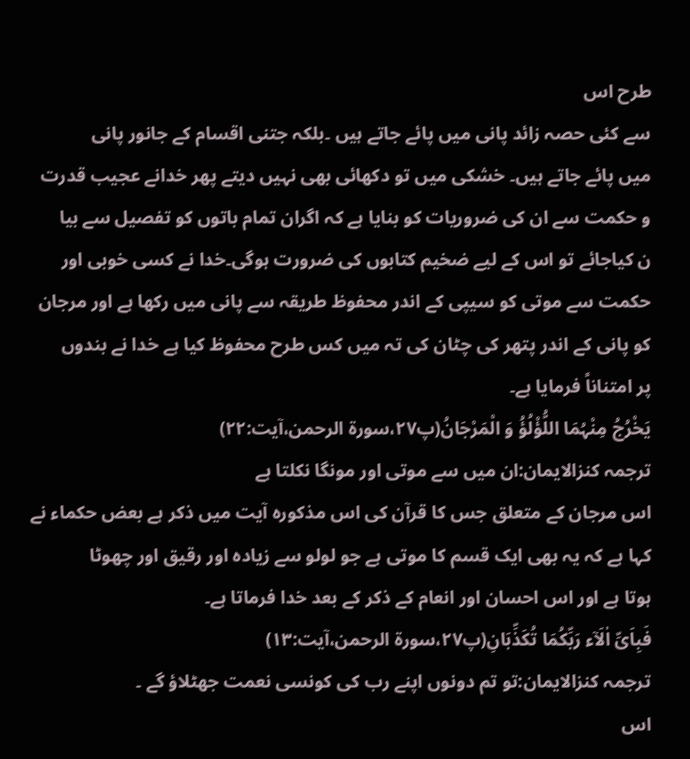طرح اس
سے کئی حصہ زائد پانی میں پائے جاتے ہیں ۔بلکہ جتنی اقسام کے جانور پانی
میں پائے جاتے ہیں۔ خشکی میں تو دکھائی بھی نہیں دیتے پھر خدانے عجیب قدرت
و حکمت سے ان کی ضروریات کو بنایا ہے کہ اگران تمام باتوں کو تفصیل سے بیا
ن کیاجائے تو اس کے لیے ضخیم کتابوں کی ضرورت ہوگی۔خدا نے کسی خوبی اور
حکمت سے موتی کو سیپی کے اندر محفوظ طریقہ سے پانی میں رکھا ہے اور مرجان
کو پانی کے اندر پتھر کی چٹان کی تہ میں کس طرح محفوظ کیا ہے خدا نے بندوں
پر امتناناً فرمایا ہے۔
یَخْرُجُ مِنْہُمَا اللُّؤْلُؤُ وَ الْمَرْجَانُ(پ٢٧،سورۃ الرحمن،آیت:٢٢)
ترجمہ کنزالایمان:ان میں سے موتی اور مونگا نکلتا ہے
اس مرجان کے متعلق جس کا قرآن کی اس مذکورہ آیت میں ذکر ہے بعض حکماء نے
کہا ہے کہ یہ بھی ایک قسم کا موتی ہے جو لولو سے زیادہ اور رقیق اور چھوٹا
ہوتا ہے اور اس احسان اور انعام کے ذکر کے بعد خدا فرماتا ہے۔
فَبِاَیِّ اٰلَآء رَبِّکُمَا تُکَذِّبَانِ(پ٢٧،سورۃ الرحمن،آیت:١٣)
ترجمہ کنزالایمان:تو تم دونوں اپنے رب کی کونسی نعمت جھٹلاؤ گے ۔
اس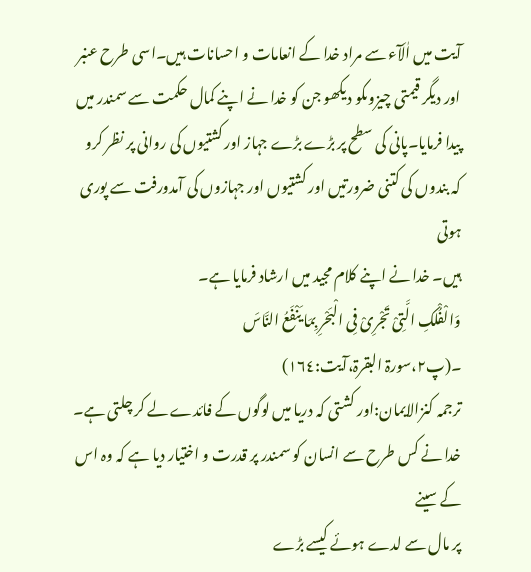آیت میں اٰلَآء سے مراد خدا کے انعامات و احسانات ہیں۔اسی طرح عنبر
اور دیگر قیمتی چیزوںکو دیکھو جن کو خدا نے اپنے کمال حکمت سے سمندر میں
پیدا فرمایا۔پانی کی سطح پر بڑے بڑے جہاز اور کشتیوں کی روانی پر نظر کرو
کہ بندوں کی کتنی ضرورتیں اور کشتیوں اور جہازوں کی آمدورفت سے پوری ہوتی
ہیں۔ خدا نے اپنے کلام مجید میں ارشاد فرمایا ہے۔
وَالْفُلْکِ الَّتِیْ تَجْرِیْ فِی الْبَحْرِ بِمَا یَنْفَعُ النَّاسَ
۔(پ٢،سورۃ البقرۃ،آیت:١٦٤)
ترجمہ کنزالایمان:اور کشتی کہ دریا میں لوگوں کے فائدے لے کر چلتی ہے۔
خدا نے کس طرح سے انسان کو سمندر پر قدرت و اختیار دیا ہے کہ وہ اس کے سینے
پر مال سے لدے ہوئے کیسے بڑے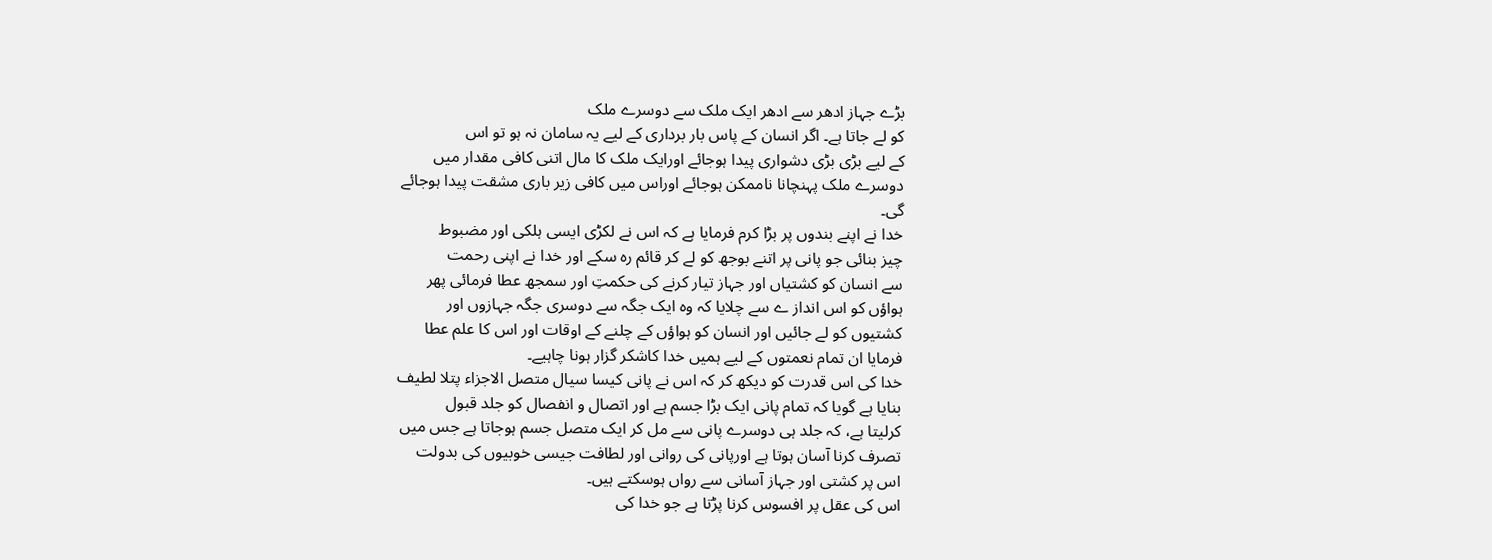بڑے جہاز ادھر سے ادھر ایک ملک سے دوسرے ملک
کو لے جاتا ہے۔ اگر انسان کے پاس بار برداری کے لیے یہ سامان نہ ہو تو اس
کے لیے بڑی بڑی دشواری پیدا ہوجائے اورایک ملک کا مال اتنی کافی مقدار میں
دوسرے ملک پہنچانا ناممکن ہوجائے اوراس میں کافی زیر باری مشقت پیدا ہوجائے
گی۔
خدا نے اپنے بندوں پر بڑا کرم فرمایا ہے کہ اس نے لکڑی ایسی ہلکی اور مضبوط
چیز بنائی جو پانی پر اتنے بوجھ کو لے کر قائم رہ سکے اور خدا نے اپنی رحمت
سے انسان کو کشتیاں اور جہاز تیار کرنے کی حکمتِ اور سمجھ عطا فرمائی پھر
ہواؤں کو اس انداز ے سے چلایا کہ وہ ایک جگہ سے دوسری جگہ جہازوں اور
کشتیوں کو لے جائیں اور انسان کو ہواؤں کے چلنے کے اوقات اور اس کا علم عطا
فرمایا ان تمام نعمتوں کے لیے ہمیں خدا کاشکر گزار ہونا چاہیے۔
خدا کی اس قدرت کو دیکھ کر کہ اس نے پانی کیسا سیال متصل الاجزاء پتلا لطیف
بنایا ہے گویا کہ تمام پانی ایک بڑا جسم ہے اور اتصال و انفصال کو جلد قبول
کرلیتا ہے، کہ جلد ہی دوسرے پانی سے مل کر ایک متصل جسم ہوجاتا ہے جس میں
تصرف کرنا آسان ہوتا ہے اورپانی کی روانی اور لطافت جیسی خوبیوں کی بدولت
اس پر کشتی اور جہاز آسانی سے رواں ہوسکتے ہیں۔
اس کی عقل پر افسوس کرنا پڑتا ہے جو خدا کی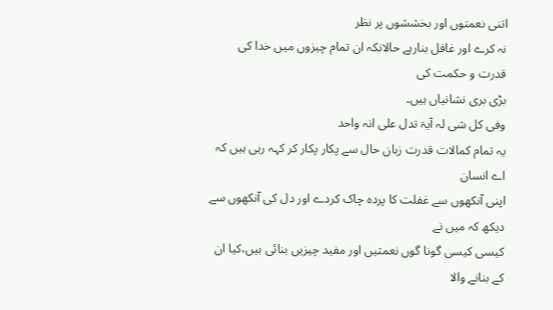اتنی نعمتوں اور بخششوں پر نظر
نہ کرے اور غافل بنارہے حالانکہ ان تمام چیزوں میں خدا کی قدرت و حکمت کی
بڑی بری نشانیاں ہیں۔
وفی کل شی لہ آیۃ تدل علی انہ واحد
یہ تمام کمالات قدرت زبان حال سے پکار پکار کر کہہ رہی ہیں کہ اے انسان
اپنی آنکھوں سے غفلت کا پردہ چاک کردے اور دل کی آنکھوں سے دیکھ کہ میں نے
کیسی کیسی گونا گوں نعمتیں اور مفید چیزیں بنائی ہیں،کیا ان کے بنانے والا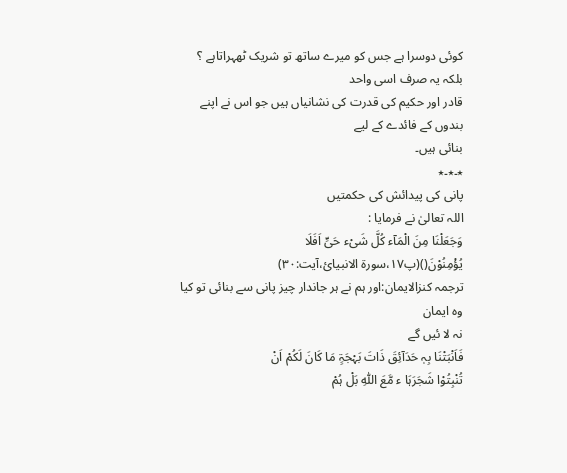کوئی دوسرا ہے جس کو میرے ساتھ تو شریک ٹھہراتاہے ؟ بلکہ یہ صرف اسی واحد
قادر اور حکیم کی قدرت کی نشانیاں ہیں جو اس نے اپنے بندوں کے فائدے کے لیے
بنائی ہیں۔
٭۔٭۔٭
پانی کی پیدائش کی حکمتیں
اللہ تعالیٰ نے فرمایا :
وَجَعَلْنَا مِنَ الْمَآء کُلَّ شَیْء حَیٍّ اَفَلَا
یُؤْمِنُوْنَ()(پ١٧،سورۃ الانبیائ،آیت:٣٠)
ترجمہ کنزالایمان:اور ہم نے ہر جاندار چیز پانی سے بنائی تو کیا وہ ایمان
نہ لا ئیں گے
فَاَنْبَتْنَا بِہٖ حَدَآئِقَ ذَاتَ بَہْجَۃٍ مَا کَانَ لَکُمْ اَنْ
تُنْبِتُوْا شَجَرَہَا ء مَّعَ اللّٰہِ بَلْ ہُمْ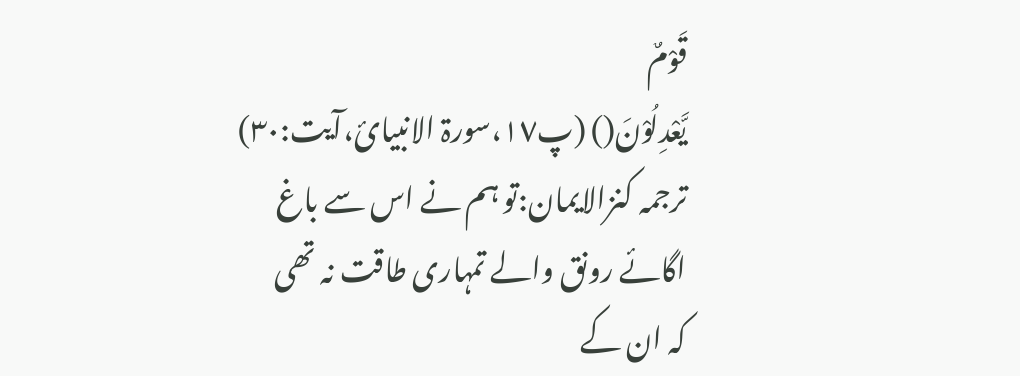قَوْمٌ
یَّعْدِلُوْنَ() (پ١٧،سورۃ الانبیائ،آیت:٣٠)
ترجمہ کنزالایمان:تو ہم نے اس سے باغ اگائے رونق والے تمہاری طاقت نہ تھی
کہ ان کے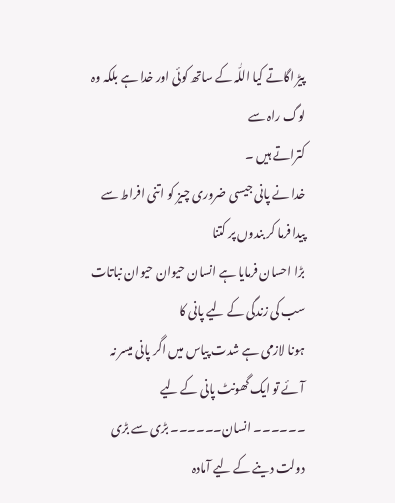پیڑ اگاتے کیا اللّٰہ کے ساتھ کوئی اور خدا ہے بلکہ وہ لوگ راہ سے
کتراتے ہیں ۔
خدا نے پانی جیسی ضروری چیز کو اتنی افراط سے پیدا فرما کر بندوں پر کتنا
بڑا احسان فرمایا ہے انسان حیوان حیوان نباتات سب کی زندگی کے لیے پانی کا
ہونا لازمی ہے شدت پیاس میں اگر پانی میسر نہ آئے تو ایک گھونٹ پانی کے لیے
۔۔۔۔۔۔ انسان۔۔۔۔۔۔ بڑی سے بڑی دولت دینے کے لیے آمادہ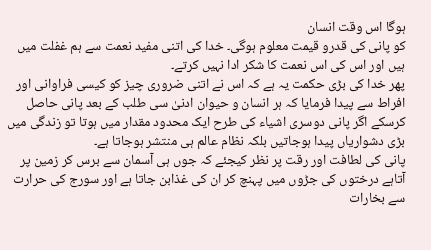ہوگا اس وقت انسان
کو پانی کی قدرو قیمت معلوم ہوگی۔ خدا کی اتنی مفید نعمت سے ہم غفلت میں
ہیں اور اس کی اس نعمت کا شکر ادا نہیں کرتے۔
پھر خدا کی بڑی حکمت یہ ہے کہ اس نے اتنی ضروری چیز کو کیسی فراوانی اور
افراط سے پیدا فرمایا کہ ہر انسان و حیوان ادنیٰ سی طلب کے بعد پانی حاصل
کرسکے اگر پانی دوسری اشیاء کی طرح ایک محدود مقدار میں ہوتا تو زندگی میں
بڑی دشواریاں پیدا ہوجاتیں بلکہ نظام عالم ہی منتشر ہوجاتا ہے۔
پانی کی لطافت اور رقت پر نظر کیجئے کہ جوں ہی آسمان سے برس کر زمین پر
آتاہے درختوں کی جڑوں میں پہنچ کر ان کی غذابن جاتا ہے اور سورج کی حرارت
سے بخارات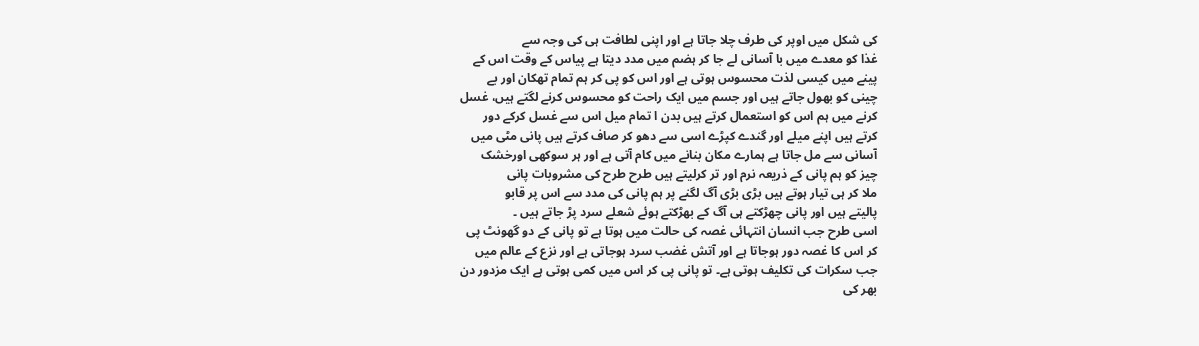کی شکل میں اوپر کی طرف چلا جاتا ہے اور اپنی لطافت ہی کی وجہ سے
غذا کو معدے میں با آسانی لے جا کر ہضم میں مدد دیتا ہے پیاس کے وقت اس کے
پینے میں کیسی لذت محسوس ہوتی ہے اور اس کو پی کر ہم تمام تھکان اور بے
چینی کو بھول جاتے ہیں اور جسم میں ایک راحت کو محسوس کرنے لگتے ہیں، غسل
کرنے میں ہم اس کو استعمال کرتے ہیں بدن ا تمام میل اس سے غسل کرکے دور
کرتے ہیں اپنے میلے اور گندے کپڑے اسی سے دھو کر صاف کرتے ہیں پانی مٹی میں
آسانی سے مل جاتا ہے ہمارے مکان بنانے میں کام آتی ہے اور ہر سوکھی اورخشک
چیز کو ہم پانی کے ذریعہ نرم اور تر کرلیتے ہیں طرح طرح کی مشروبات پانی
ملا کر ہی تیار ہوتے ہیں بڑی بڑی آگ لگنے پر ہم پانی کی مدد سے اس پر قابو
پالیتے ہیں اور پانی چھڑکتے ہی آگ کے بھڑکتے ہوئے شعلے سرد پڑ جاتے ہیں ۔
اسی طرح جب انسان انتہائی غصہ کی حالت میں ہوتا ہے تو پانی کے دو گھونٹ پی
کر اس کا غصہ دور ہوجاتا ہے اور آتش غضب سرد ہوجاتی ہے اور نزع کے عالم میں
جب سکرات کی تکلیف ہوتی ہے۔ تو پانی پی کر اس میں کمی ہوتی ہے ایک مزدور دن
بھر کی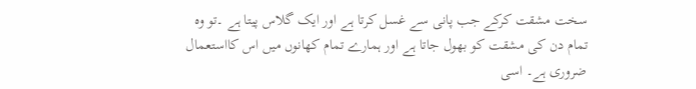سخت مشقت کرکے جب پانی سے غسل کرتا ہے اور ایک گلاس پیتا ہے ۔تو وہ
تمام دن کی مشقت کو بھول جاتا ہے اور ہمارے تمام کھانوں میں اس کااستعمال
ضروری ہے۔ اسی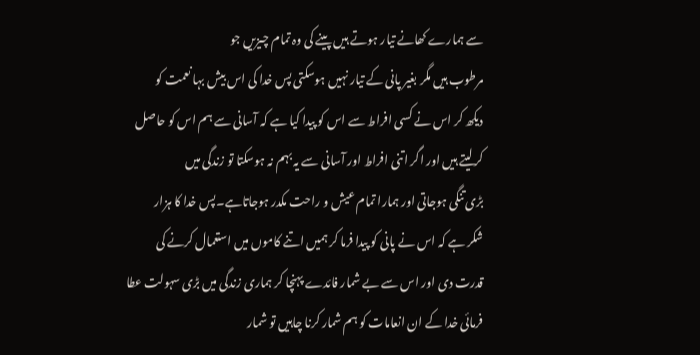سے ہمارے کھانے تیار ہوتے ہیں پینے کی وہ تمام چیزیں جو
مرطوب ہیں مگر بغیر پانی کے تیار نہیں ہوسکتی پس خدا کی اس بیش بہا نعمت کو
دیکھ کر اس نے کسی افراط سے اس کو پیدا کیا ہے کہ آسانی سے ہم اس کو حاصل
کرلیتے ہیں اور اگر اتنی افراط اور آسانی سے یہ بہم نہ ہوسکتا تو زندگی میں
بڑی تنگی ہوجاتی اور ہمارا تمام عیش و راحت مکدر ہوجاتاہے۔پس خدا کا ہزار
شکر ہے کہ اس نے پانی کو پیدا فرما کر ہمیں اتنے کاموں میں استعمال کرنے کی
قدرت دی اور اس سے بے شمار فائدے پہنچا کر ہماری زندگی میں بڑی سہولت عطا
فرمائی خدا کے ان انعامات کو ہم شمار کرنا چاہیں تو شمار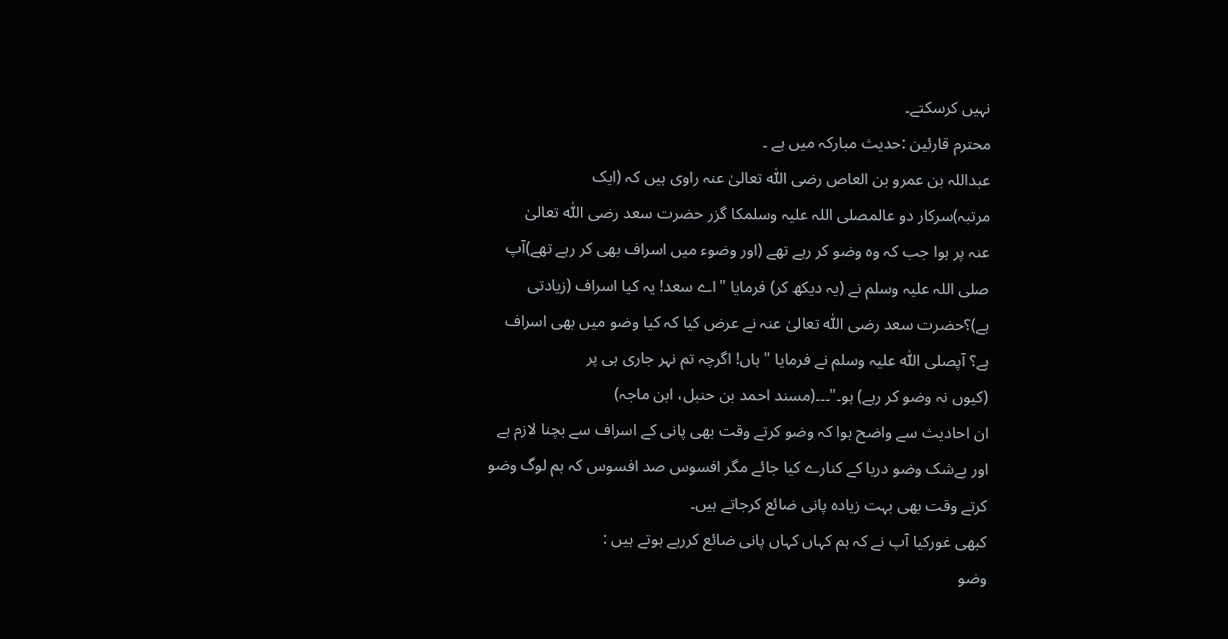نہیں کرسکتے۔
محترم قارئین :حدیث مبارکہ میں ہے ۔
عبداللہ بن عمرو بن العاص رضی اللّٰہ تعالیٰ عنہ راوی ہیں کہ (ایک
مرتبہ)سرکار دو عالمصلی اللہ علیہ وسلمکا گزر حضرت سعد رضی اللّٰہ تعالیٰ
عنہ پر ہوا جب کہ وہ وضو کر رہے تھے (اور وضوء میں اسراف بھی کر رہے تھے)آپ
صلی اللہ علیہ وسلم نے (یہ دیکھ کر) فرمایا "اے سعد! یہ کیا اسراف (زیادتی
ہے)؟حضرت سعد رضی اللّٰہ تعالیٰ عنہ نے عرض کیا کہ کیا وضو میں بھی اسراف
ہے؟ آپصلی اللّٰہ علیہ وسلم نے فرمایا " ہاں! اگرچہ تم نہر جاری ہی پر
(کیوں نہ وضو کر رہے) ہو۔"۔۔۔(مسند احمد بن حنبل، ابن ماجہ)
ان احادیث سے واضح ہوا کہ وضو کرتے وقت بھی پانی کے اسراف سے بچنا لازم ہے
اور بےشک وضو دریا کے کنارے کیا جائے مگر افسوس صد افسوس کہ ہم لوگ وضو
کرتے وقت بھی بہت زیادہ پانی ضائع کرجاتے ہیں۔
کبھی غورکیا آپ نے کہ ہم کہاں کہاں پانی ضائع کررہے ہوتے ہیں :
وضو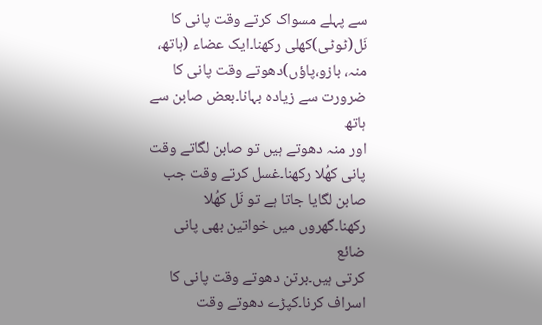سے پہلے مسواک کرتے وقت پانی کا نَل(ٹوٹی)کھلی رکھنا۔ایک عضاء (ہاتھ،
منہ، بازو،پاؤں)دھوتے وقت پانی کا ضرورت سے زیادہ بہانا۔بعض صابن سے ہاتھ
اور منہ دھوتے ہیں تو صابن لگاتے وقت پانی کھُلا رکھنا۔غسل کرتے وقت جب
صابن لگایا جاتا ہے تو نَل کھُلا رکھنا۔گھروں میں خواتین بھی پانی ضائع
کرتی ہیں۔برتن دھوتے وقت پانی کا اسراف کرنا۔کپڑے دھوتے وقت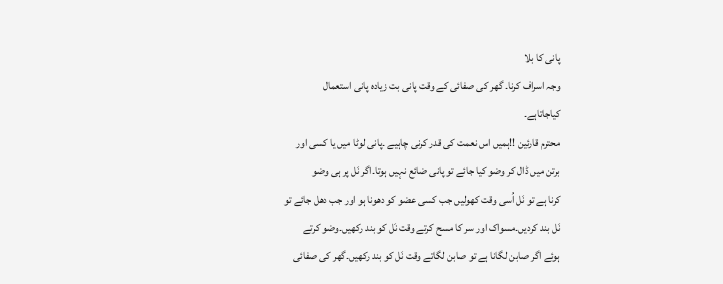پانی کا بلا
وجہ اسراف کرنا۔ گھر کی صفائی کے وقت پانی بت زیادہ پانی استعمال
کیاجاتاہے۔
محترم قارئین !!ہمیں اس نعمت کی قدر کرنی چاہیے ۔پانی لوٹا میں یا کسی اور
برتن میں ڈال کر وضو کیا جائے تو پانی ضائع نہیں ہوتا۔اگر نَل پر ہی وضو
کرنا ہے تو نَل اُسی وقت کھولیں جب کسی عضو کو دھونا ہو اور جب دھل جائے تو
نَل بند کردیں۔مسواک اور سر کا مسح کرتے وقت نَل کو بند رکھیں۔وضو کرتے
ہوئے اگر صابن لگانا ہے تو صابن لگاتے وقت نَل کو بند رکھیں۔گھر کی صفائی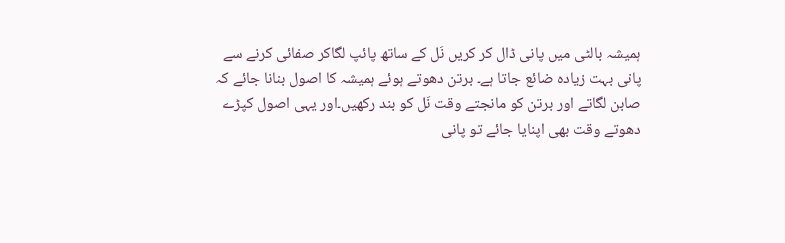ہمیشہ بالٹی میں پانی ڈال کر کریں نَل کے ساتھ پائپ لگاکر صفائی کرنے سے
پانی بہت زیادہ ضائع جاتا ہے۔ برتن دھوتے ہوئے ہمیشہ کا اصول بنانا جائے کہ
صابن لگاتے اور برتن کو مانجتے وقت نَل کو بند رکھیں۔اور یہی اصول کپڑے
دھوتے وقت بھی اپنایا جائے تو پانی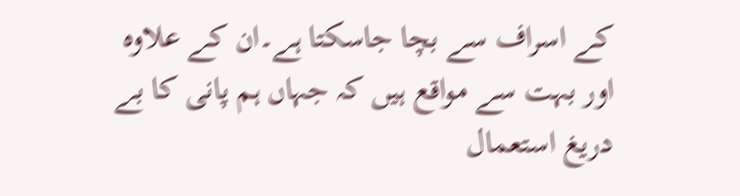کے اسراف سے بچا جاسکتا ہے۔ان کے علاوہ
اور بہت سے مواقع ہیں کہ جہاں ہم پانی کا بے دریغ استعمال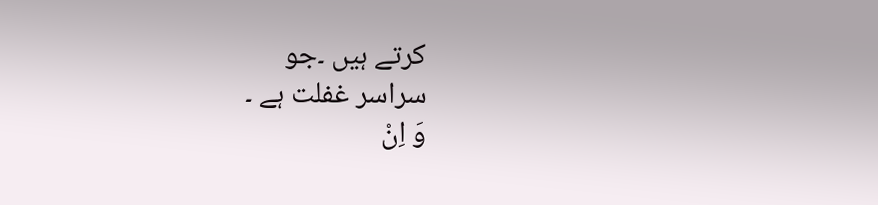کرتے ہیں ۔جو
سراسر غفلت ہے ۔
وَ اِنْ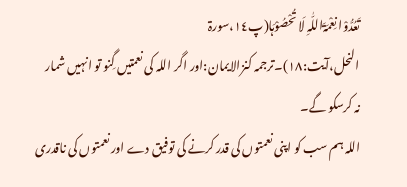تَعُدُّوْا نِعْمَۃَاللّٰہِ لَا تُحْصُوْہَا(پ١٤،سورۃ
النحل،آیت:١٨)۔ترجمہ کنزالایمان:اور اگر اللہ کی نعمتیں گِنو تو انہیں شمار
نہ کرسکو گے۔
اللہ ہم سب کو اپنی نعمتوں کی قدر کرنے کی توفیق دے اور نعمتوں کی ناقدری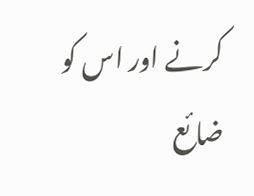کرنے اور اس کو ضائع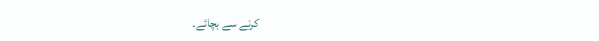کرنے سے بچائے۔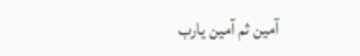آمین ثم آمین یارب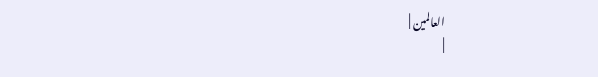العالمین |
|